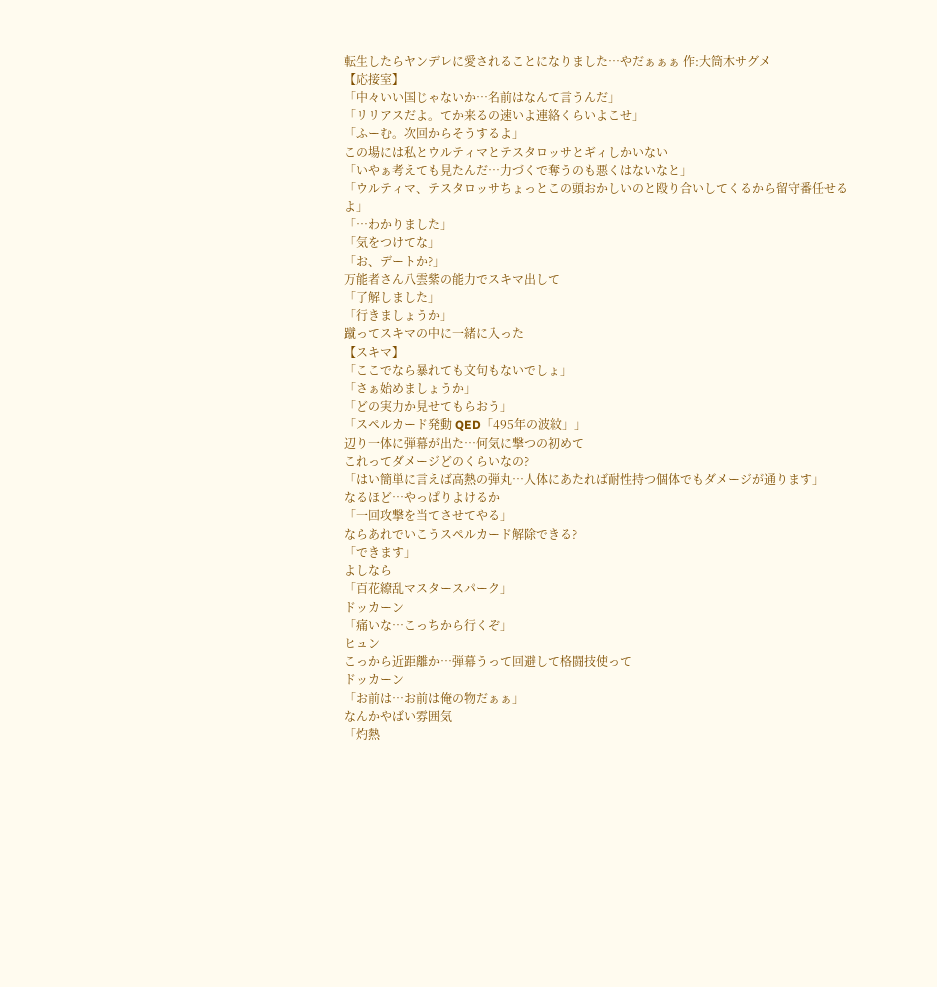転生したらヤンデレに愛されることになりました…やだぁぁぁ 作:大筒木サグメ
【応接室】
「中々いい国じゃないか…名前はなんて言うんだ」
「リリアスだよ。てか来るの速いよ連絡くらいよこせ」
「ふーむ。次回からそうするよ」
この場には私とウルティマとテスタロッサとギィしかいない
「いやぁ考えても見たんだ…力づくで奪うのも悪くはないなと」
「ウルティマ、テスタロッサちょっとこの頭おかしいのと殴り合いしてくるから留守番任せるよ」
「…わかりました」
「気をつけてな」
「お、デートか?」
万能者さん八雲紫の能力でスキマ出して
「了解しました」
「行きましょうか」
蹴ってスキマの中に一緒に入った
【スキマ】
「ここでなら暴れても文句もないでしょ」
「さぁ始めましょうか」
「どの実力か見せてもらおう」
「スペルカード発動 QED「495年の波紋」」
辺り一体に弾幕が出た…何気に撃つの初めて
これってダメージどのくらいなの?
「はい簡単に言えば高熱の弾丸…人体にあたれば耐性持つ個体でもダメージが通ります」
なるほど…やっぱりよけるか
「一回攻撃を当てさせてやる」
ならあれでいこうスペルカード解除できる?
「できます」
よしなら
「百花繚乱マスタースパーク」
ドッカーン
「痛いな…こっちから行くぞ」
ヒュン
こっから近距離か…弾幕うって回避して格闘技使って
ドッカーン
「お前は…お前は俺の物だぁぁ」
なんかやばい雰囲気
「灼熱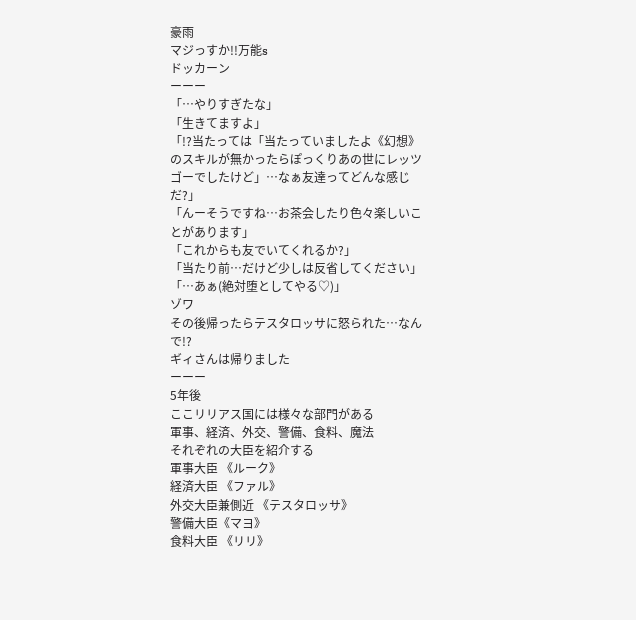豪雨
マジっすか!!万能s
ドッカーン
ーーー
「…やりすぎたな」
「生きてますよ」
「!?当たっては「当たっていましたよ《幻想》のスキルが無かったらぽっくりあの世にレッツゴーでしたけど」…なぁ友達ってどんな感じだ?」
「んーそうですね…お茶会したり色々楽しいことがあります」
「これからも友でいてくれるか?」
「当たり前…だけど少しは反省してください」
「…あぁ(絶対堕としてやる♡)」
ゾワ
その後帰ったらテスタロッサに怒られた…なんで!?
ギィさんは帰りました
ーーー
5年後
ここリリアス国には様々な部門がある
軍事、経済、外交、警備、食料、魔法
それぞれの大臣を紹介する
軍事大臣 《ルーク》
経済大臣 《ファル》
外交大臣兼側近 《テスタロッサ》
警備大臣《マヨ》
食料大臣 《リリ》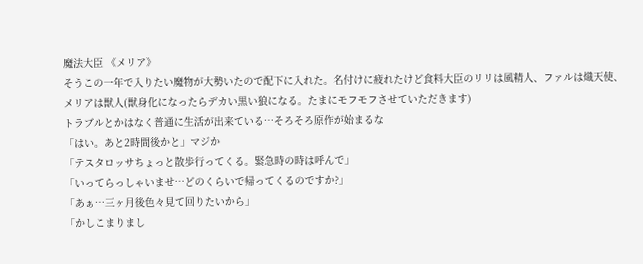魔法大臣 《メリア》
そうこの一年で入りたい魔物が大勢いたので配下に入れた。名付けに疲れたけど食料大臣のリリは風精人、ファルは熾天使、メリアは獣人(獣身化になったらデカい黒い狼になる。たまにモフモフさせていただきます)
トラブルとかはなく普通に生活が出来ている…そろそろ原作が始まるな
「はい。あと2時間後かと」マジか
「テスタロッサちょっと散歩行ってくる。緊急時の時は呼んで」
「いってらっしゃいませ…どのくらいで帰ってくるのですか?」
「あぁ…三ヶ月後色々見て回りたいから」
「かしこまりまし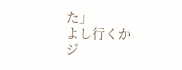た」
よし行くか
ジ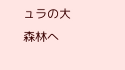ュラの大森林へ